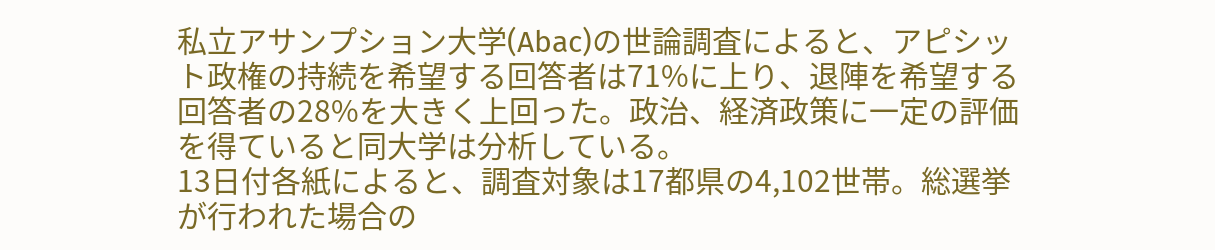私立アサンプション大学(Abac)の世論調査によると、アピシット政権の持続を希望する回答者は71%に上り、退陣を希望する回答者の28%を大きく上回った。政治、経済政策に一定の評価を得ていると同大学は分析している。
13日付各紙によると、調査対象は17都県の4,102世帯。総選挙が行われた場合の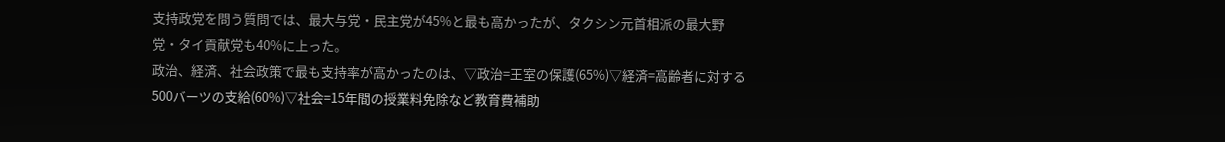支持政党を問う質問では、最大与党・民主党が45%と最も高かったが、タクシン元首相派の最大野党・タイ貢献党も40%に上った。
政治、経済、社会政策で最も支持率が高かったのは、▽政治=王室の保護(65%)▽経済=高齢者に対する500バーツの支給(60%)▽社会=15年間の授業料免除など教育費補助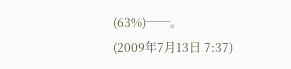(63%)──。
(2009年7月13日 7:37)